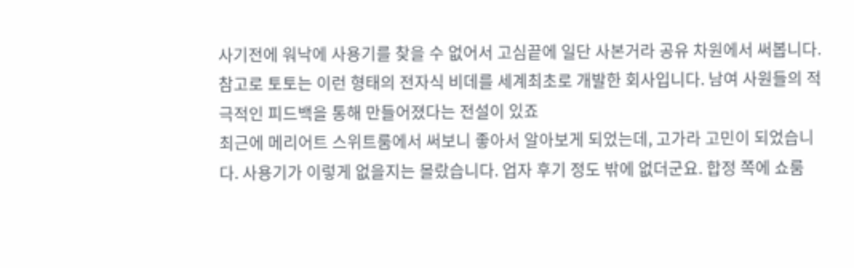사기전에 워낙에 사용기를 찾을 수 없어서 고심끝에 일단 사본거라 공유 차원에서 써봅니다.
참고로 토토는 이런 형태의 전자식 비데를 세계최초로 개발한 회사입니다. 남여 사원들의 적극적인 피드백을 통해 만들어졌다는 전설이 있죠
최근에 메리어트 스위트룸에서 써보니 좋아서 알아보게 되었는데, 고가라 고민이 되었습니다. 사용기가 이렇게 없을지는 몰랐습니다. 업자 후기 정도 밖에 없더군요. 합정 쪽에 쇼룸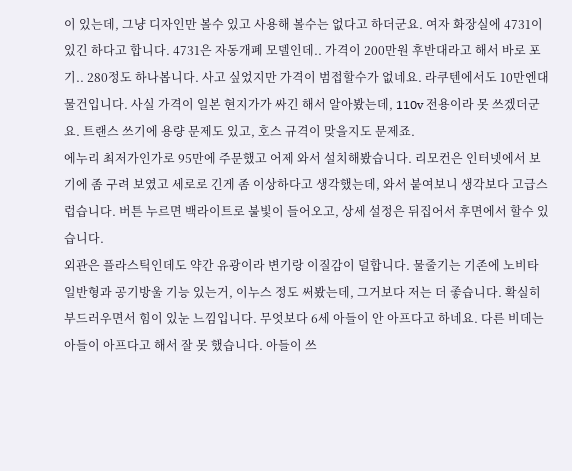이 있는데, 그냥 디자인만 볼수 있고 사용해 볼수는 없다고 하더군요. 여자 화장실에 4731이 있긴 하다고 합니다. 4731은 자동개폐 모델인데.. 가격이 200만원 후반대라고 해서 바로 포기.. 280정도 하나봅니다. 사고 싶었지만 가격이 범접할수가 없네요. 라쿠텐에서도 10만엔대 물건입니다. 사실 가격이 일본 현지가가 싸긴 해서 알아봤는데, 110v 전용이라 못 쓰겠더군요. 트랜스 쓰기에 용량 문제도 있고, 호스 규격이 맞을지도 문제죠.
에누리 최저가인가로 95만에 주문했고 어제 와서 설치해봤습니다. 리모컨은 인터넷에서 보기에 좀 구려 보였고 세로로 긴게 좀 이상하다고 생각했는데, 와서 붙여보니 생각보다 고급스럽습니다. 버튼 누르면 백라이트로 불빛이 들어오고, 상세 설정은 뒤집어서 후면에서 할수 있습니다.
외관은 플라스틱인데도 약간 유광이라 변기랑 이질감이 덜합니다. 물줄기는 기존에 노비타 일반형과 공기방울 기능 있는거, 이누스 정도 써봤는데, 그거보다 저는 더 좋습니다. 확실히 부드러우면서 힘이 있눈 느낌입니다. 무엇보다 6세 아들이 안 아프다고 하네요. 다른 비데는 아들이 아프다고 해서 잘 못 했습니다. 아들이 쓰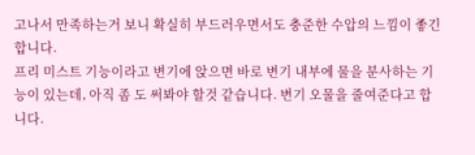고나서 만족하는거 보니 확실히 부드러우면서도 충준한 수압의 느낌이 좋긴 합니다.
프리 미스트 기능이라고 변기에 앉으면 바로 변기 내부에 물을 분사하는 기능이 있는데, 아직 좀 도 써봐야 할것 같습니다. 변기 오물을 줄여준다고 합니다.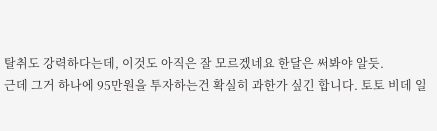탈취도 강력하다는데, 이것도 아직은 잘 모르겠네요 한달은 써봐야 알듯.
근데 그거 하나에 95만원을 투자하는건 확실히 과한가 싶긴 합니다. 토토 비데 일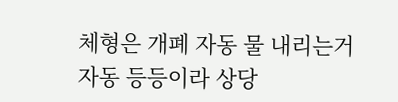체형은 개폐 자동 물 내리는거 자동 등등이라 상당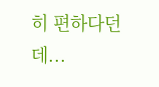히 편하다던데...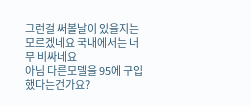그런걸 써볼날이 있을지는 모르겠네요 국내에서는 너무 비싸네요
아님 다른모델을 95에 구입했다는건가요?